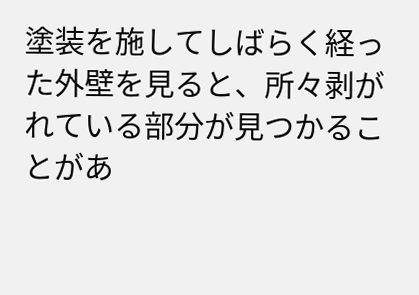塗装を施してしばらく経った外壁を見ると、所々剥がれている部分が見つかることがあ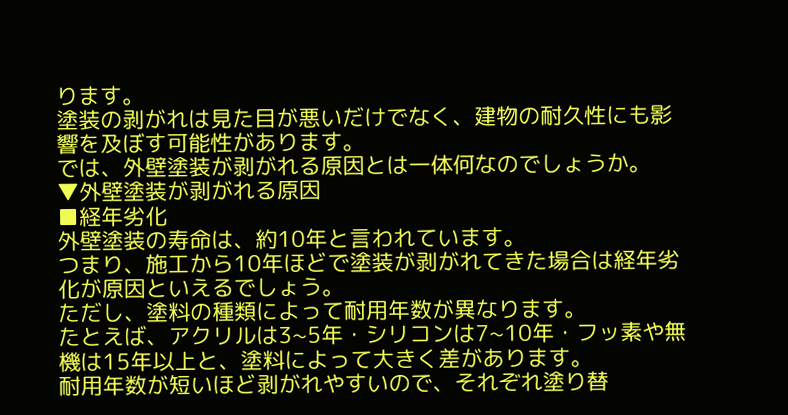ります。
塗装の剥がれは見た目が悪いだけでなく、建物の耐久性にも影響を及ぼす可能性があります。
では、外壁塗装が剥がれる原因とは一体何なのでしょうか。
▼外壁塗装が剥がれる原因
■経年劣化
外壁塗装の寿命は、約10年と言われています。
つまり、施工から10年ほどで塗装が剥がれてきた場合は経年劣化が原因といえるでしょう。
ただし、塗料の種類によって耐用年数が異なります。
たとえば、アクリルは3~5年・シリコンは7~10年・フッ素や無機は15年以上と、塗料によって大きく差があります。
耐用年数が短いほど剥がれやすいので、それぞれ塗り替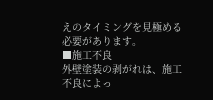えのタイミングを見極める必要があります。
■施工不良
外壁塗装の剥がれは、施工不良によっ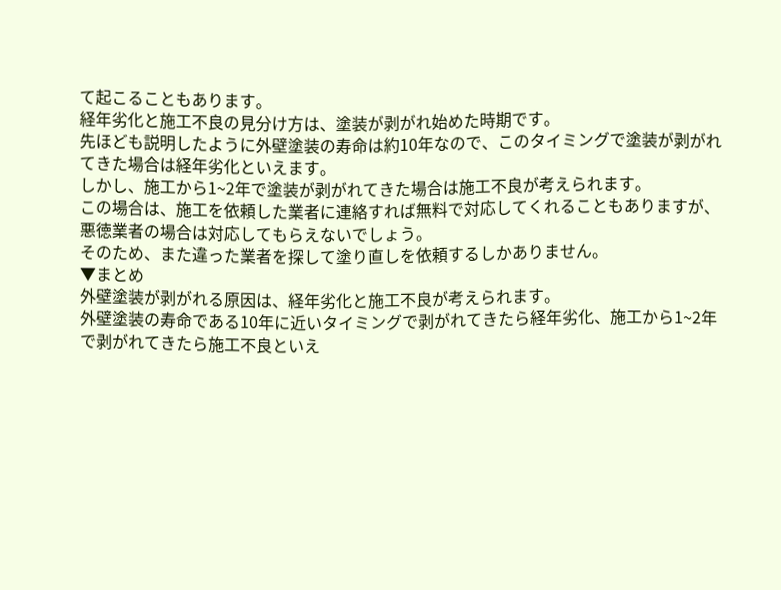て起こることもあります。
経年劣化と施工不良の見分け方は、塗装が剥がれ始めた時期です。
先ほども説明したように外壁塗装の寿命は約10年なので、このタイミングで塗装が剥がれてきた場合は経年劣化といえます。
しかし、施工から1~2年で塗装が剥がれてきた場合は施工不良が考えられます。
この場合は、施工を依頼した業者に連絡すれば無料で対応してくれることもありますが、悪徳業者の場合は対応してもらえないでしょう。
そのため、また違った業者を探して塗り直しを依頼するしかありません。
▼まとめ
外壁塗装が剥がれる原因は、経年劣化と施工不良が考えられます。
外壁塗装の寿命である10年に近いタイミングで剥がれてきたら経年劣化、施工から1~2年で剥がれてきたら施工不良といえ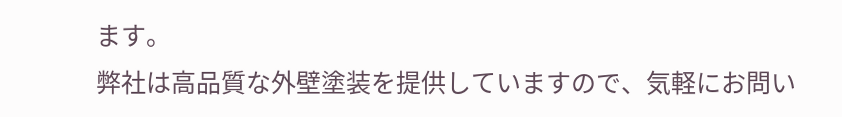ます。
弊社は高品質な外壁塗装を提供していますので、気軽にお問い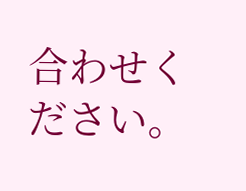合わせください。